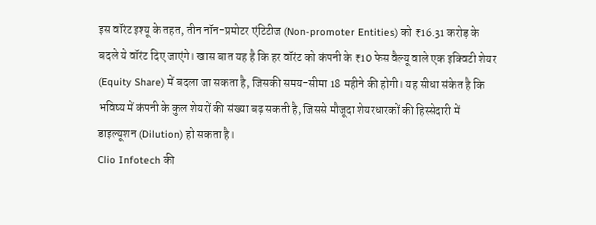इस वॉरंट इश्यू के तहत, तीन नॉन-प्रमोटर एंटिटीज (Non-promoter Entities) को ₹16.31 करोड़ के बदले ये वॉरंट दिए जाएंगे। खास बात यह है कि हर वॉरंट को कंपनी के ₹10 फेस वैल्यू वाले एक इक्विटी शेयर (Equity Share) में बदला जा सकता है, जिसकी समय-सीमा 18 महीने की होगी। यह सीधा संकेत है कि भविष्य में कंपनी के कुल शेयरों की संख्या बढ़ सकती है, जिससे मौजूदा शेयरधारकों की हिस्सेदारी में डाइल्यूशन (Dilution) हो सकता है।
Clio Infotech की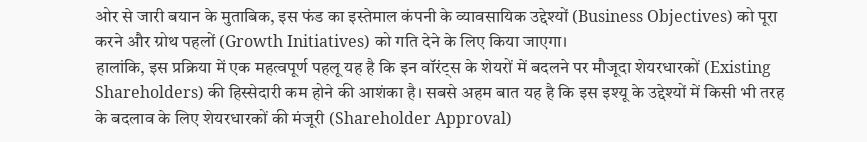ओर से जारी बयान के मुताबिक, इस फंड का इस्तेमाल कंपनी के व्यावसायिक उद्देश्यों (Business Objectives) को पूरा करने और ग्रोथ पहलों (Growth Initiatives) को गति देने के लिए किया जाएगा।
हालांकि, इस प्रक्रिया में एक महत्वपूर्ण पहलू यह है कि इन वॉरंट्स के शेयरों में बदलने पर मौजूदा शेयरधारकों (Existing Shareholders) की हिस्सेदारी कम होने की आशंका है। सबसे अहम बात यह है कि इस इश्यू के उद्देश्यों में किसी भी तरह के बदलाव के लिए शेयरधारकों की मंजूरी (Shareholder Approval)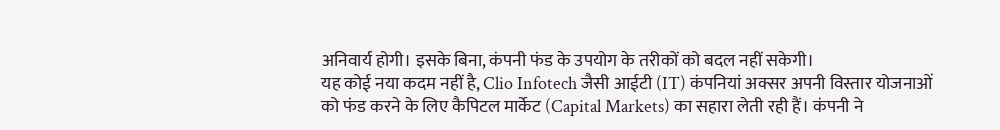अनिवार्य होगी। इसके बिना, कंपनी फंड के उपयोग के तरीकों को बदल नहीं सकेगी।
यह कोई नया कदम नहीं है, Clio Infotech जैसी आईटी (IT) कंपनियां अक्सर अपनी विस्तार योजनाओं को फंड करने के लिए कैपिटल मार्केट (Capital Markets) का सहारा लेती रही हैं। कंपनी ने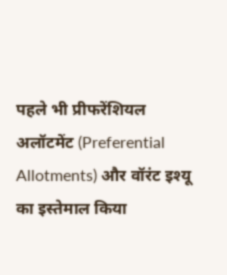पहले भी प्रीफरेंशियल अलॉटमेंट (Preferential Allotments) और वॉरंट इश्यू का इस्तेमाल किया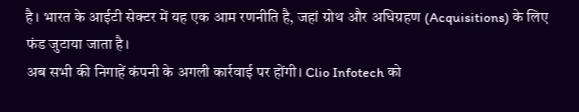है। भारत के आईटी सेक्टर में यह एक आम रणनीति है, जहां ग्रोथ और अधिग्रहण (Acquisitions) के लिए फंड जुटाया जाता है।
अब सभी की निगाहें कंपनी के अगली कार्रवाई पर होंगी। Clio Infotech को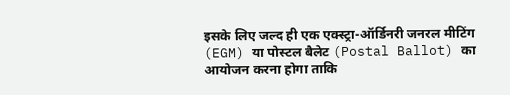इसके लिए जल्द ही एक एक्स्ट्रा-ऑर्डिनरी जनरल मीटिंग (EGM) या पोस्टल बैलेट (Postal Ballot) का आयोजन करना होगा ताकि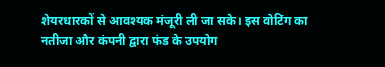शेयरधारकों से आवश्यक मंजूरी ली जा सके। इस वोटिंग का नतीजा और कंपनी द्वारा फंड के उपयोग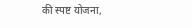की स्पष्ट योजना,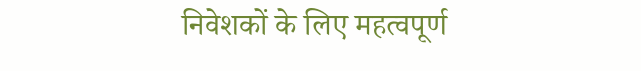निवेशकों के लिए महत्वपूर्ण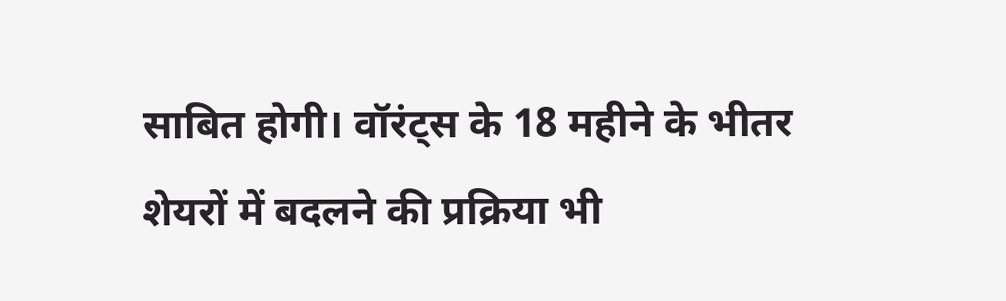साबित होगी। वॉरंट्स के 18 महीने के भीतर शेयरों में बदलने की प्रक्रिया भी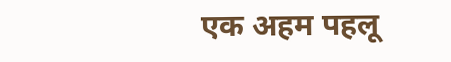एक अहम पहलू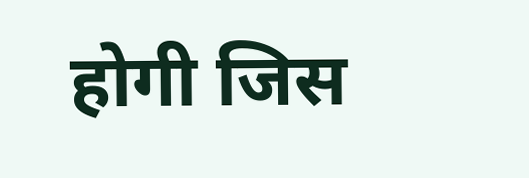होगी जिस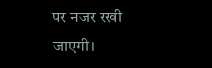पर नजर रखी जाएगी।